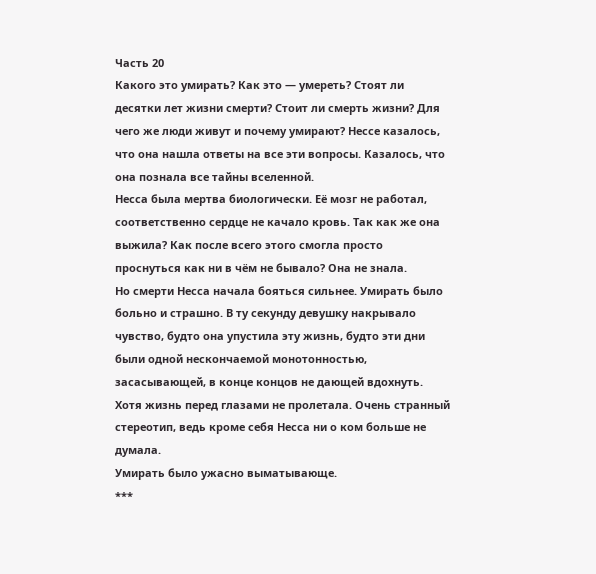Часть 20
Какого это умирать? Как это — умереть? Стоят ли десятки лет жизни смерти? Стоит ли смерть жизни? Для чего же люди живут и почему умирают? Нессе казалось, что она нашла ответы на все эти вопросы. Казалось, что она познала все тайны вселенной.
Несса была мертва биологически. Её мозг не работал, соответственно сердце не качало кровь. Так как же она выжила? Как после всего этого смогла просто проснуться как ни в чём не бывало? Она не знала.
Но смерти Несса начала бояться сильнее. Умирать было больно и страшно. В ту секунду девушку накрывало чувство, будто она упустила эту жизнь, будто эти дни были одной нескончаемой монотонностью, засасывающей, в конце концов не дающей вдохнуть.
Хотя жизнь перед глазами не пролетала. Очень странный стереотип, ведь кроме себя Несса ни о ком больше не думала.
Умирать было ужасно выматывающе.
***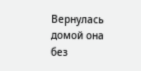Вернулась домой она без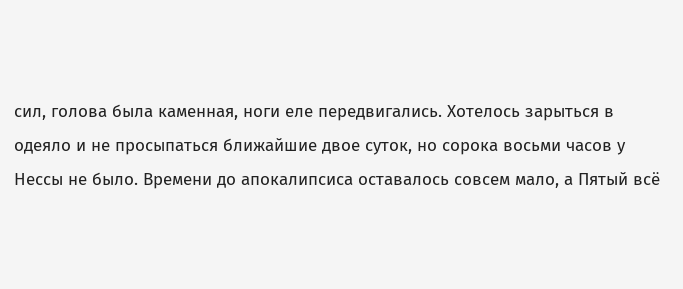сил, голова была каменная, ноги еле передвигались. Хотелось зарыться в одеяло и не просыпаться ближайшие двое суток, но сорока восьми часов у Нессы не было. Времени до апокалипсиса оставалось совсем мало, а Пятый всё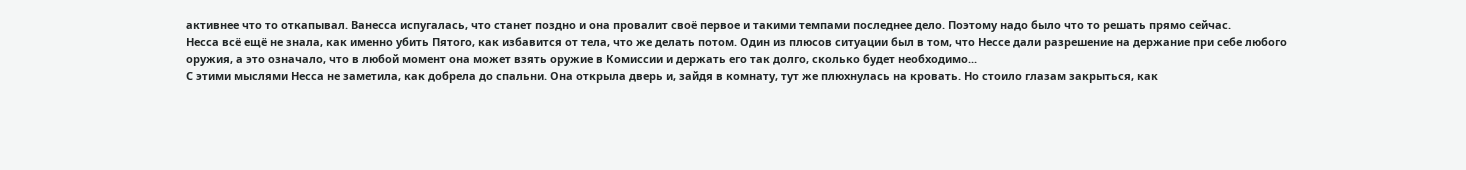активнее что то откапывал. Ванесса испугалась, что станет поздно и она провалит своё первое и такими темпами последнее дело. Поэтому надо было что то решать прямо сейчас.
Несса всё ещё не знала, как именно убить Пятого, как избавится от тела, что же делать потом. Один из плюсов ситуации был в том, что Нессе дали разрешение на держание при себе любого оружия, а это означало, что в любой момент она может взять оружие в Комиссии и держать его так долго, сколько будет необходимо...
С этими мыслями Несса не заметила, как добрела до спальни. Она открыла дверь и, зайдя в комнату, тут же плюхнулась на кровать. Но стоило глазам закрыться, как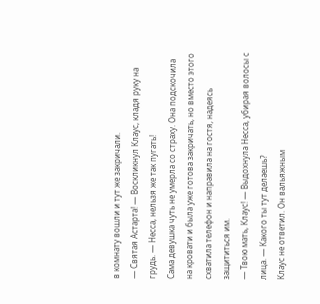в комнату вошли и тут же закричали.
— Святая Астарта! — Воскликнул Клаус, кладя руку на грудь. — Несса, нельзя же так пугать!
Сама девушка чуть не умерла со страху. Она подскочила на кровати и была уже готова закричать, но вместо этого схватила телефон и направила на гостя, надеясь защититься им.
— Твою мать, Клаус! — Выдохнула Несса, убирая волосы с лица. — Какого ты тут делаешь?
Клаус не ответил. Он вальяжным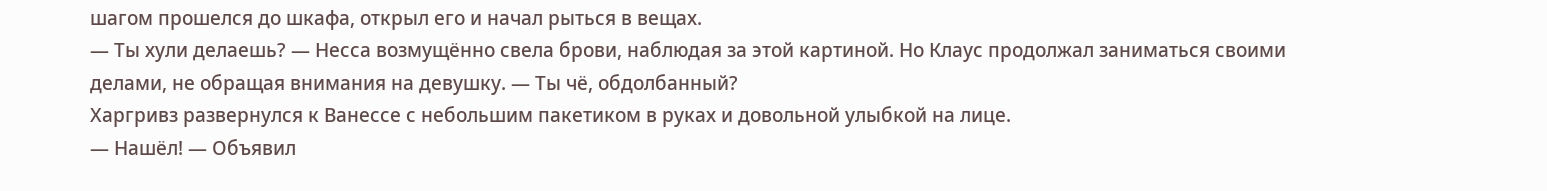шагом прошелся до шкафа, открыл его и начал рыться в вещах.
— Ты хули делаешь? — Несса возмущённо свела брови, наблюдая за этой картиной. Но Клаус продолжал заниматься своими делами, не обращая внимания на девушку. — Ты чё, обдолбанный?
Харгривз развернулся к Ванессе с небольшим пакетиком в руках и довольной улыбкой на лице.
— Нашёл! — Объявил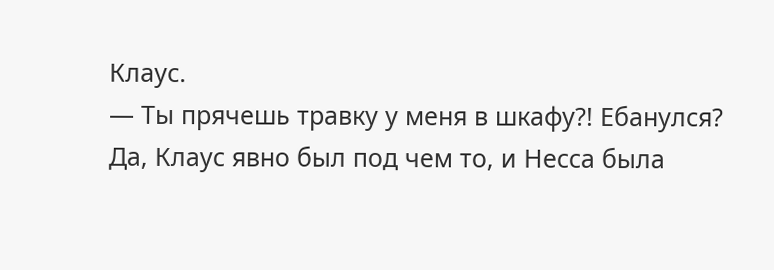Клаус.
— Ты прячешь травку у меня в шкафу?! Ебанулся?
Да, Клаус явно был под чем то, и Несса была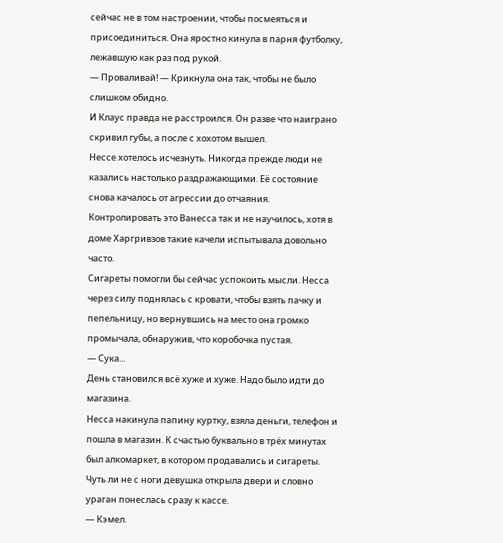сейчас не в том настроении, чтобы посмеяться и присоединиться. Она яростно кинула в парня футболку, лежавшую как раз под рукой.
— Проваливай! — Крикнула она так, чтобы не было слишком обидно.
И Клаус правда не расстроился. Он разве что наиграно скривил губы, а после с хохотом вышел.
Нессе хотелось исчезнуть. Никогда прежде люди не казались настолько раздражающими. Её состояние снова качалось от агрессии до отчаяния. Контролировать это Ванесса так и не научилось, хотя в доме Харгривзов такие качели испытывала довольно часто.
Сигареты помогли бы сейчас успокоить мысли. Несса через силу поднялась с кровати, чтобы взять пачку и пепельницу, но вернувшись на место она громко промычала, обнаружив, что коробочка пустая.
— Сука...
День становился всё хуже и хуже. Надо было идти до магазина.
Несса накинула папину куртку, взяла деньги, телефон и пошла в магазин. К счастью буквально в трёх минутах был алкомаркет, в котором продавались и сигареты. Чуть ли не с ноги девушка открыла двери и словно ураган понеслась сразу к кассе.
— Кэмел.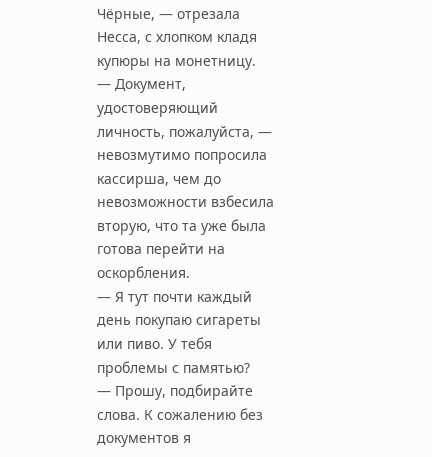Чёрные, — отрезала Несса, с хлопком кладя купюры на монетницу.
— Документ, удостоверяющий личность, пожалуйста, — невозмутимо попросила кассирша, чем до невозможности взбесила вторую, что та уже была готова перейти на оскорбления.
— Я тут почти каждый день покупаю сигареты или пиво. У тебя проблемы с памятью?
— Прошу, подбирайте слова. К сожалению без документов я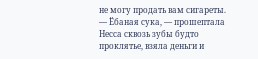не могу продать вам сигареты.
— Ёбаная сука, — прошептала Несса сквозь зубы будто проклятье, взяла деньги и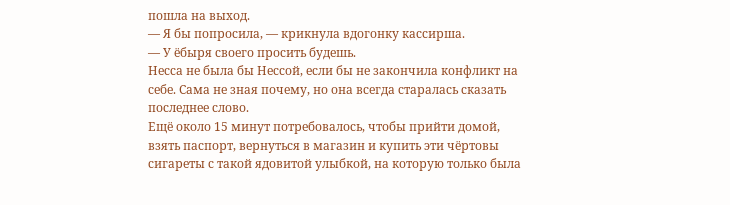пошла на выход.
— Я бы попросила, — крикнула вдогонку кассирша.
— У ёбыря своего просить будешь.
Несса не была бы Нессой, если бы не закончила конфликт на себе. Сама не зная почему, но она всегда старалась сказать последнее слово.
Ещё около 15 минут потребовалось, чтобы прийти домой, взять паспорт, вернуться в магазин и купить эти чёртовы сигареты с такой ядовитой улыбкой, на которую только была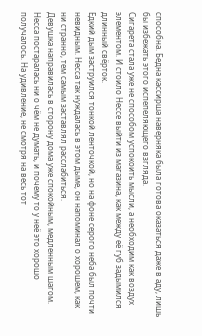способна. Бедна кассирша наверняка была готова оказаться даже в аду, лишь бы избежать этого испепеляющего взгляда.
Сигарета стала уже не способом успокоить мысли, а необходим как воздух элементом. И стоило Нессе выйти из магазина, как между её губ задымился длинный свёрток.
Едкий дым заструился тонкой ленточкой, но на фоне серого неба был почти невидным. Несса так нуждалась в этом дыме, он напоминал о хорошем, как ни странно, тем самым заставлял расслабиться.
Девушка направилась в сторону дома уже спокойным, медленным шагом. Несса постаралась ни о чём не думать, и почему то у неё это хорошо получалось. На удивление, не смотря на весь тот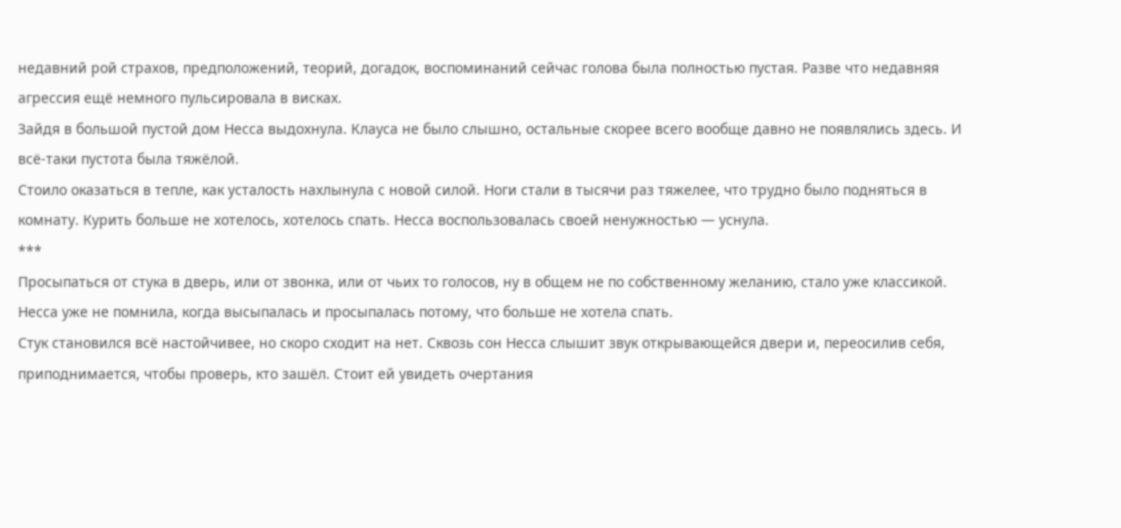недавний рой страхов, предположений, теорий, догадок, воспоминаний сейчас голова была полностью пустая. Разве что недавняя агрессия ещё немного пульсировала в висках.
Зайдя в большой пустой дом Несса выдохнула. Клауса не было слышно, остальные скорее всего вообще давно не появлялись здесь. И всё-таки пустота была тяжёлой.
Стоило оказаться в тепле, как усталость нахлынула с новой силой. Ноги стали в тысячи раз тяжелее, что трудно было подняться в комнату. Курить больше не хотелось, хотелось спать. Несса воспользовалась своей ненужностью — уснула.
***
Просыпаться от стука в дверь, или от звонка, или от чьих то голосов, ну в общем не по собственному желанию, стало уже классикой. Несса уже не помнила, когда высыпалась и просыпалась потому, что больше не хотела спать.
Стук становился всё настойчивее, но скоро сходит на нет. Сквозь сон Несса слышит звук открывающейся двери и, переосилив себя, приподнимается, чтобы проверь, кто зашёл. Стоит ей увидеть очертания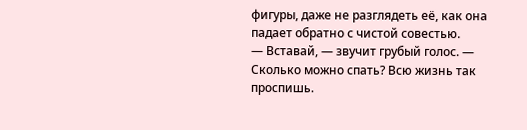фигуры, даже не разглядеть её, как она падает обратно с чистой совестью.
— Вставай, — звучит грубый голос. — Сколько можно спать? Всю жизнь так проспишь.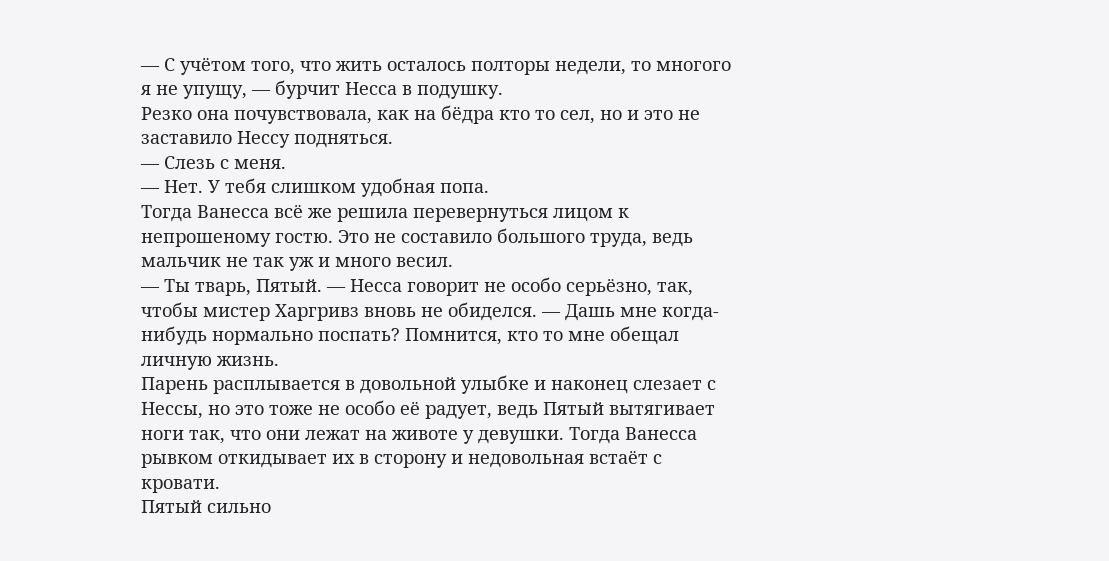— С учётом того, что жить осталось полторы недели, то многого я не упущу, — бурчит Несса в подушку.
Резко она почувствовала, как на бёдра кто то сел, но и это не заставило Нессу подняться.
— Слезь с меня.
— Нет. У тебя слишком удобная попа.
Тогда Ванесса всё же решила перевернуться лицом к непрошеному гостю. Это не составило большого труда, ведь мальчик не так уж и много весил.
— Ты тварь, Пятый. — Несса говорит не особо серьёзно, так, чтобы мистер Харгривз вновь не обиделся. — Дашь мне когда-нибудь нормально поспать? Помнится, кто то мне обещал личную жизнь.
Парень расплывается в довольной улыбке и наконец слезает с Нессы, но это тоже не особо её радует, ведь Пятый вытягивает ноги так, что они лежат на животе у девушки. Тогда Ванесса рывком откидывает их в сторону и недовольная встаёт с кровати.
Пятый сильно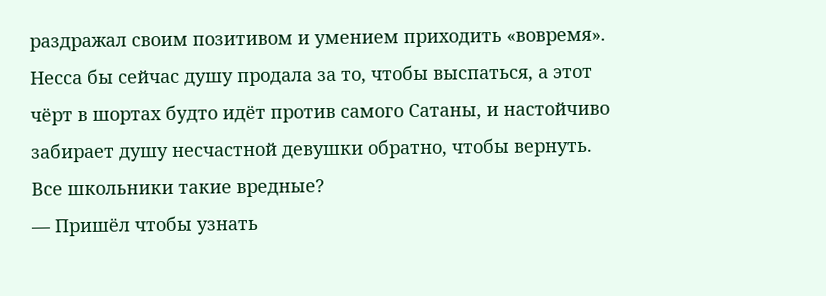раздражал своим позитивом и умением приходить «вовремя». Несса бы сейчас душу продала за то, чтобы выспаться, а этот чёрт в шортах будто идёт против самого Сатаны, и настойчиво забирает душу несчастной девушки обратно, чтобы вернуть. Все школьники такие вредные?
— Пришёл чтобы узнать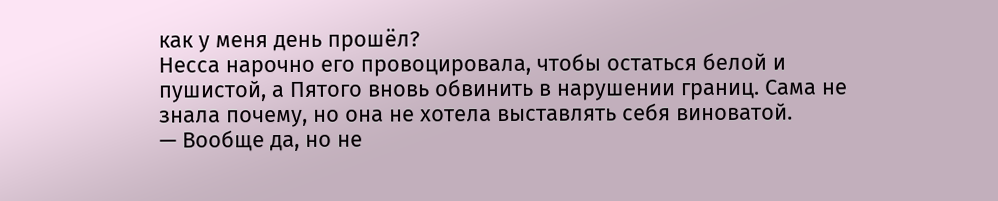как у меня день прошёл?
Несса нарочно его провоцировала, чтобы остаться белой и пушистой, а Пятого вновь обвинить в нарушении границ. Сама не знала почему, но она не хотела выставлять себя виноватой.
— Вообще да, но не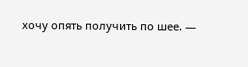хочу опять получить по шее. —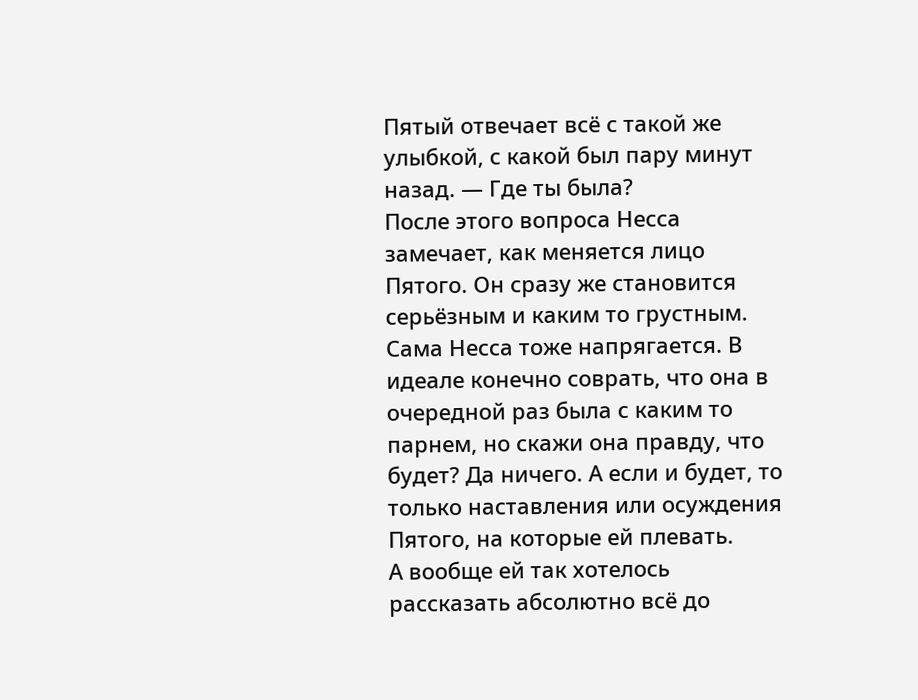Пятый отвечает всё с такой же улыбкой, с какой был пару минут назад. — Где ты была?
После этого вопроса Несса замечает, как меняется лицо Пятого. Он сразу же становится серьёзным и каким то грустным. Сама Несса тоже напрягается. В идеале конечно соврать, что она в очередной раз была с каким то парнем, но скажи она правду, что будет? Да ничего. А если и будет, то только наставления или осуждения Пятого, на которые ей плевать.
А вообще ей так хотелось рассказать абсолютно всё до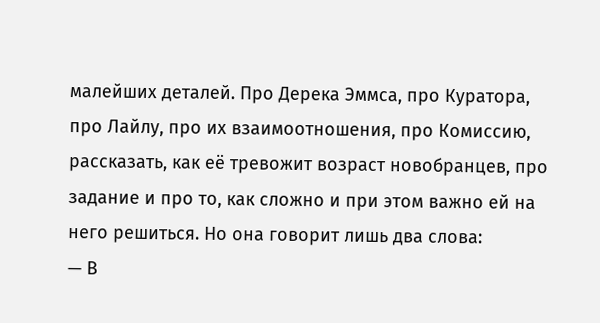малейших деталей. Про Дерека Эммса, про Куратора, про Лайлу, про их взаимоотношения, про Комиссию, рассказать, как её тревожит возраст новобранцев, про задание и про то, как сложно и при этом важно ей на него решиться. Но она говорит лишь два слова:
— В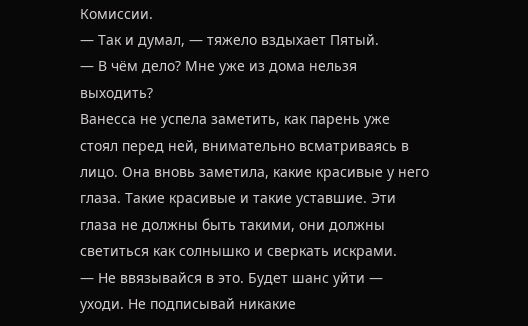Комиссии.
— Так и думал, — тяжело вздыхает Пятый.
— В чём дело? Мне уже из дома нельзя выходить?
Ванесса не успела заметить, как парень уже стоял перед ней, внимательно всматриваясь в лицо. Она вновь заметила, какие красивые у него глаза. Такие красивые и такие уставшие. Эти глаза не должны быть такими, они должны светиться как солнышко и сверкать искрами.
— Не ввязывайся в это. Будет шанс уйти — уходи. Не подписывай никакие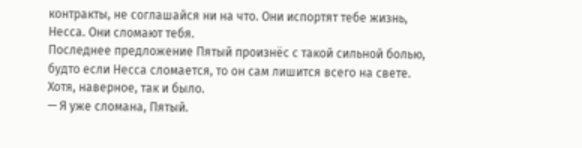контракты, не соглашайся ни на что. Они испортят тебе жизнь, Несса. Они сломают тебя.
Последнее предложение Пятый произнёс с такой сильной болью, будто если Несса сломается, то он сам лишится всего на свете. Хотя, наверное, так и было.
— Я уже сломана, Пятый.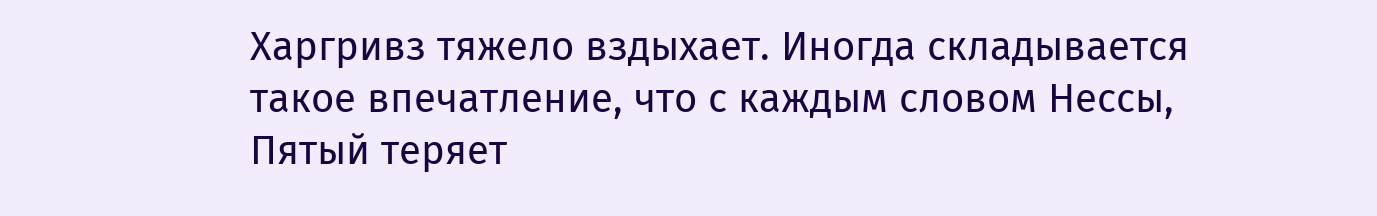Харгривз тяжело вздыхает. Иногда складывается такое впечатление, что с каждым словом Нессы, Пятый теряет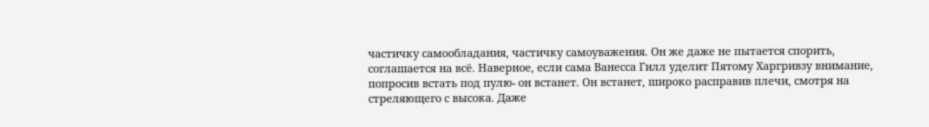частичку самообладания, частичку самоуважения. Он же даже не пытается спорить, соглашается на всё. Наверное, если сама Ванесса Гилл уделит Пятому Харгривзу внимание, попросив встать под пулю- он встанет. Он встанет, широко расправив плечи, смотря на стреляющего с высока. Даже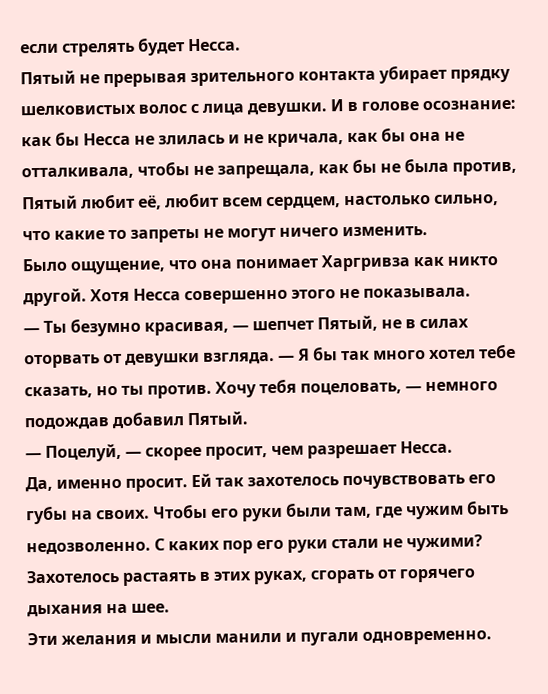если стрелять будет Несса.
Пятый не прерывая зрительного контакта убирает прядку шелковистых волос с лица девушки. И в голове осознание: как бы Несса не злилась и не кричала, как бы она не отталкивала, чтобы не запрещала, как бы не была против, Пятый любит её, любит всем сердцем, настолько сильно, что какие то запреты не могут ничего изменить.
Было ощущение, что она понимает Харгривза как никто другой. Хотя Несса совершенно этого не показывала.
— Ты безумно красивая, — шепчет Пятый, не в силах оторвать от девушки взгляда. — Я бы так много хотел тебе сказать, но ты против. Хочу тебя поцеловать, — немного подождав добавил Пятый.
— Поцелуй, — скорее просит, чем разрешает Несса.
Да, именно просит. Ей так захотелось почувствовать его губы на своих. Чтобы его руки были там, где чужим быть недозволенно. С каких пор его руки стали не чужими? Захотелось растаять в этих руках, сгорать от горячего дыхания на шее.
Эти желания и мысли манили и пугали одновременно.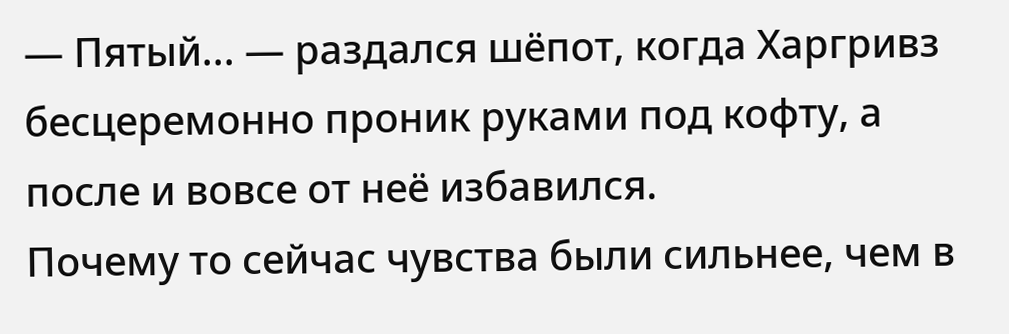— Пятый... — раздался шёпот, когда Харгривз бесцеремонно проник руками под кофту, а после и вовсе от неё избавился.
Почему то сейчас чувства были сильнее, чем в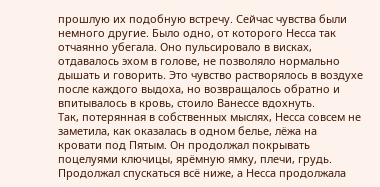прошлую их подобную встречу. Сейчас чувства были немного другие. Было одно, от которого Несса так отчаянно убегала. Оно пульсировало в висках, отдавалось эхом в голове, не позволяло нормально дышать и говорить. Это чувство растворялось в воздухе после каждого выдоха, но возвращалось обратно и впитывалось в кровь, стоило Ванессе вдохнуть.
Так, потерянная в собственных мыслях, Несса совсем не заметила, как оказалась в одном белье, лёжа на кровати под Пятым. Он продолжал покрывать поцелуями ключицы, ярёмную ямку, плечи, грудь. Продолжал спускаться всё ниже, а Несса продолжала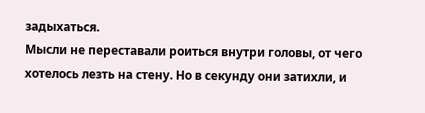задыхаться.
Мысли не переставали роиться внутри головы, от чего хотелось лезть на стену. Но в секунду они затихли, и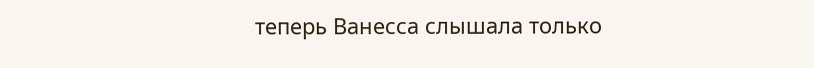теперь Ванесса слышала только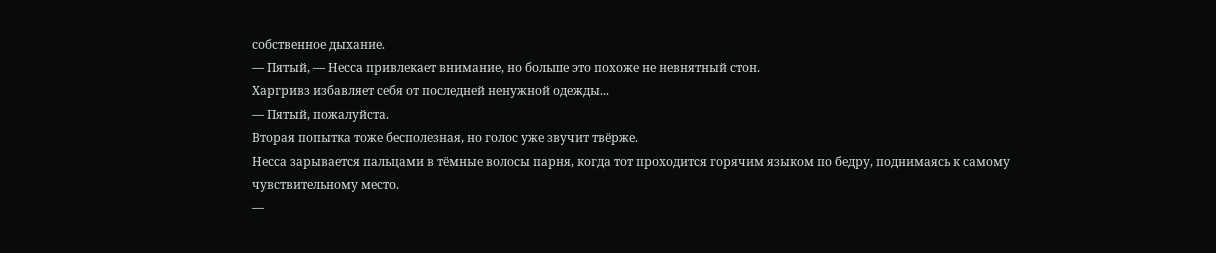собственное дыхание.
— Пятый, — Несса привлекает внимание, но больше это похоже не невнятный стон.
Харгривз избавляет себя от последней ненужной одежды...
— Пятый, пожалуйста.
Вторая попытка тоже бесполезная, но голос уже звучит твёрже.
Несса зарывается пальцами в тёмные волосы парня, когда тот проходится горячим языком по бедру, поднимаясь к самому чувствительному место.
—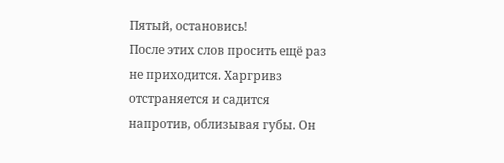Пятый, остановись!
После этих слов просить ещё раз не приходится. Харгривз отстраняется и садится напротив, облизывая губы. Он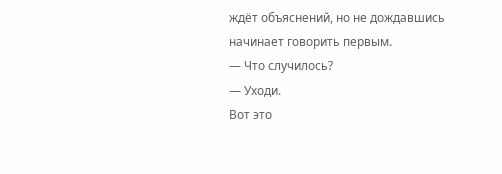ждёт объяснений, но не дождавшись начинает говорить первым.
— Что случилось?
— Уходи.
Вот это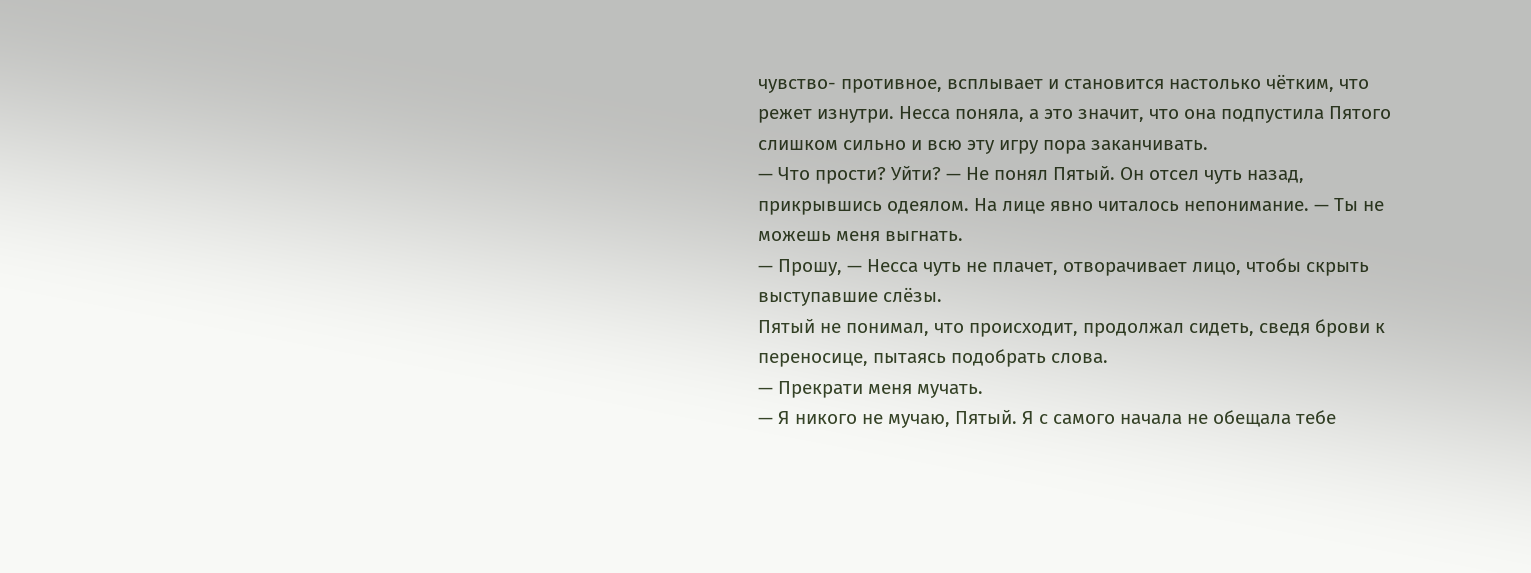чувство- противное, всплывает и становится настолько чётким, что режет изнутри. Несса поняла, а это значит, что она подпустила Пятого слишком сильно и всю эту игру пора заканчивать.
— Что прости? Уйти? — Не понял Пятый. Он отсел чуть назад, прикрывшись одеялом. На лице явно читалось непонимание. — Ты не можешь меня выгнать.
— Прошу, — Несса чуть не плачет, отворачивает лицо, чтобы скрыть выступавшие слёзы.
Пятый не понимал, что происходит, продолжал сидеть, сведя брови к переносице, пытаясь подобрать слова.
— Прекрати меня мучать.
— Я никого не мучаю, Пятый. Я с самого начала не обещала тебе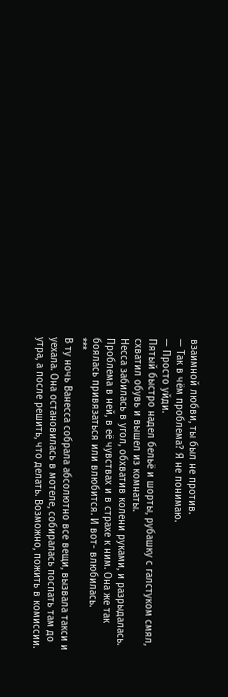взаимной любви, ты был не против.
— Так в чём проблема? Я не понимаю.
— Просто уйди.
Пятый быстро надел бельё и шорты, рубашку с галстуком смял, схватил обувь и вышел из комнаты.
Несса забилась в угол, обхватив колени руками, и разрыдалась. Проблема в ней, в её чувствах и в страхе к ним. Она же так боялась привязаться или влюбится. И вот- влюбилась.
***
В ту ночь Ванесса собрала абсолютно все вещи, вызвала такси и уехала. Она остановилась в мотеле, собиралась поспать там до утра, а после решить, что делать. Возможно, пожить в комиссии.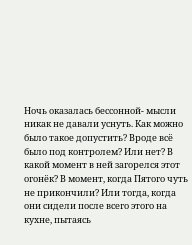Ночь оказалась бессонной- мысли никак не давали уснуть. Как можно было такое допустить? Вроде всё было под контролем? Или нет? В какой момент в ней загорелся этот огонёк? В момент, когда Пятого чуть не прикончили? Или тогда, когда они сидели после всего этого на кухне, пытаясь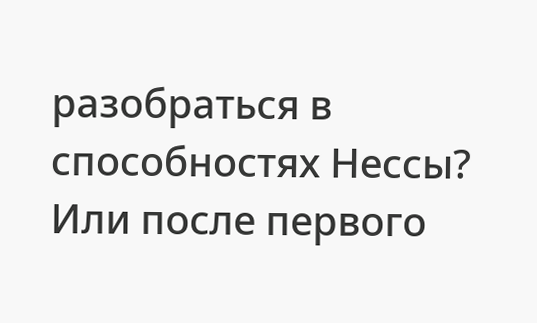разобраться в способностях Нессы? Или после первого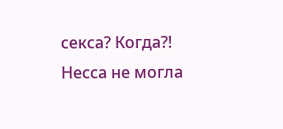секса? Когда?! Несса не могла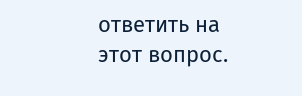ответить на этот вопрос.